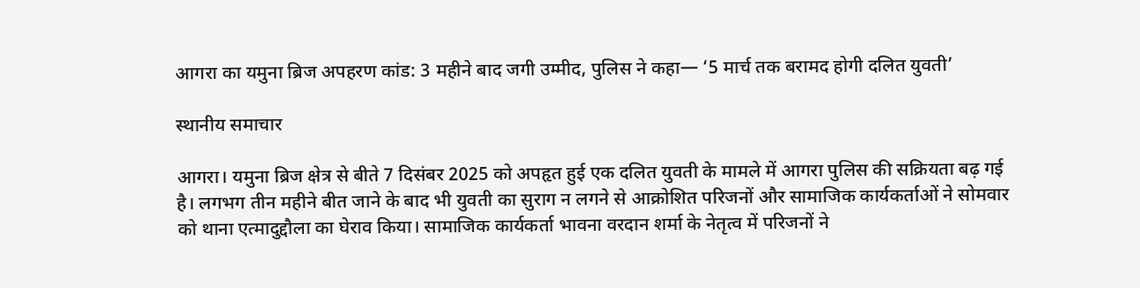आगरा का यमुना ब्रिज अपहरण कांड: 3 महीने बाद जगी उम्मीद, पुलिस ने कहा— ‘5 मार्च तक बरामद होगी दलित युवती’

स्थानीय समाचार

आगरा। यमुना ब्रिज क्षेत्र से बीते 7 दिसंबर 2025 को अपहृत हुई एक दलित युवती के मामले में आगरा पुलिस की सक्रियता बढ़ गई है। लगभग तीन महीने बीत जाने के बाद भी युवती का सुराग न लगने से आक्रोशित परिजनों और सामाजिक कार्यकर्ताओं ने सोमवार को थाना एत्मादुद्दौला का घेराव किया। सामाजिक कार्यकर्ता भावना वरदान शर्मा के नेतृत्व में परिजनों ने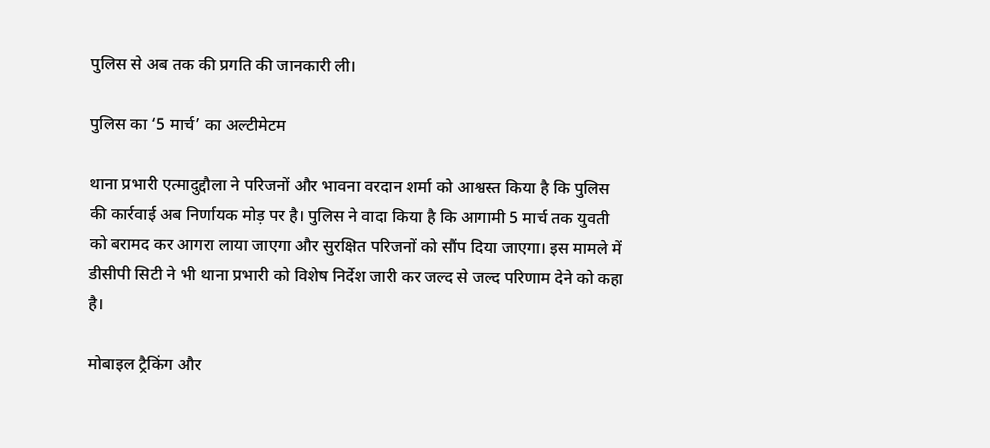पुलिस से अब तक की प्रगति की जानकारी ली।

पुलिस का ‘5 मार्च’ का अल्टीमेटम

थाना प्रभारी एत्मादुद्दौला ने परिजनों और भावना वरदान शर्मा को आश्वस्त किया है कि पुलिस की कार्रवाई अब निर्णायक मोड़ पर है। पुलिस ने वादा किया है कि आगामी 5 मार्च तक युवती को बरामद कर आगरा लाया जाएगा और सुरक्षित परिजनों को सौंप दिया जाएगा। इस मामले में डीसीपी सिटी ने भी थाना प्रभारी को विशेष निर्देश जारी कर जल्द से जल्द परिणाम देने को कहा है।

मोबाइल ट्रैकिंग और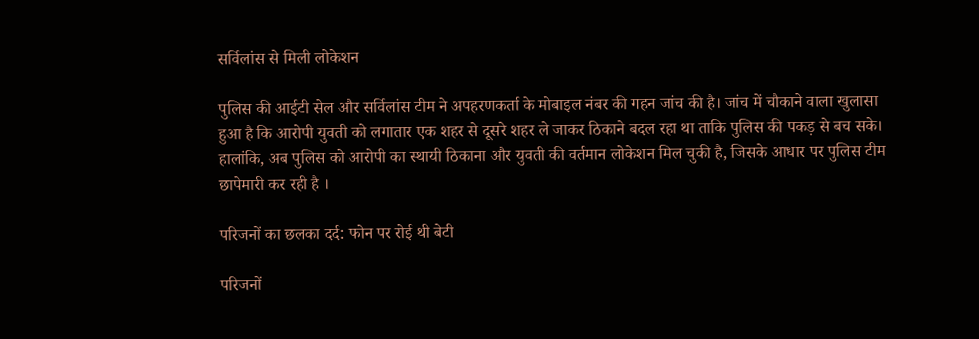सर्विलांस से मिली लोकेशन

पुलिस की आईटी सेल और सर्विलांस टीम ने अपहरणकर्ता के मोबाइल नंबर की गहन जांच की है। जांच में चौकाने वाला खुलासा हुआ है कि आरोपी युवती को लगातार एक शहर से दूसरे शहर ले जाकर ठिकाने बदल रहा था ताकि पुलिस की पकड़ से बच सके। हालांकि, अब पुलिस को आरोपी का स्थायी ठिकाना और युवती की वर्तमान लोकेशन मिल चुकी है, जिसके आधार पर पुलिस टीम छापेमारी कर रही है ।

परिजनों का छलका दर्द: फोन पर रोई थी बेटी

परिजनों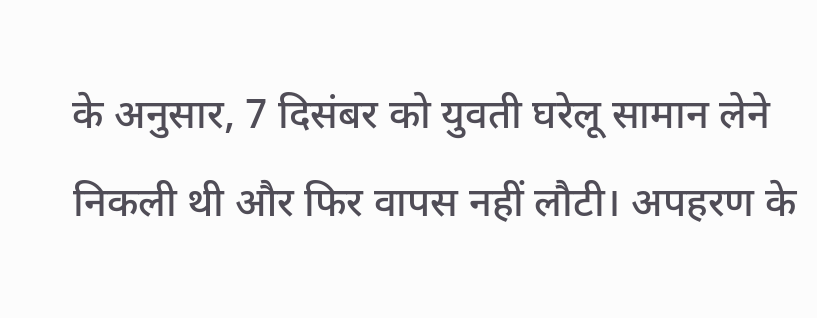के अनुसार, 7 दिसंबर को युवती घरेलू सामान लेने निकली थी और फिर वापस नहीं लौटी। अपहरण के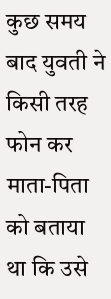कुछ समय बाद युवती ने किसी तरह फोन कर माता-पिता को बताया था कि उसे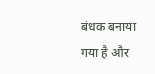बंधक बनाया गया है और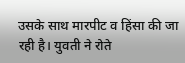उसके साथ मारपीट व हिंसा की जा रही है। युवती ने रोते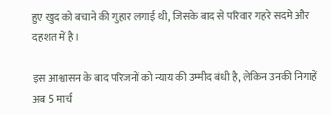हुए खुद को बचाने की गुहार लगाई थी, जिसके बाद से परिवार गहरे सदमे और दहशत में है।

इस आश्वासन के बाद परिजनों को न्याय की उम्मीद बंधी है, लेकिन उनकी निगाहें अब 5 मार्च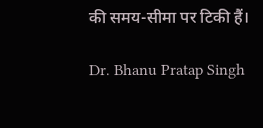की समय-सीमा पर टिकी हैं।

Dr. Bhanu Pratap Singh